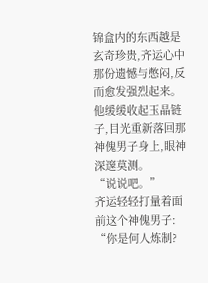锦盒内的东西越是玄奇珍贵,齐运心中那份遗憾与憋闷,反而愈发强烈起来。
他缓缓收起玉晶链子,目光重新落回那神傀男子身上,眼神深邃莫测。
“说说吧。”
齐运轻轻打量着面前这个神傀男子:
“你是何人炼制?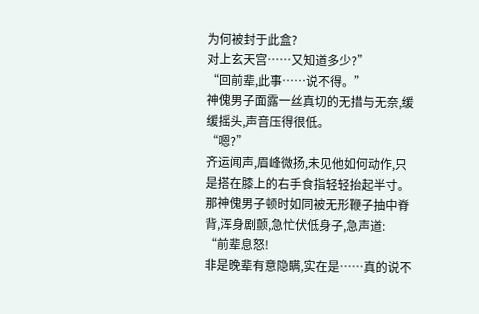为何被封于此盒?
对上玄天宫……又知道多少?”
“回前辈,此事……说不得。”
神傀男子面露一丝真切的无措与无奈,缓缓摇头,声音压得很低。
“嗯?”
齐运闻声,眉峰微扬,未见他如何动作,只是搭在膝上的右手食指轻轻抬起半寸。
那神傀男子顿时如同被无形鞭子抽中脊背,浑身剧颤,急忙伏低身子,急声道:
“前辈息怒!
非是晚辈有意隐瞒,实在是……真的说不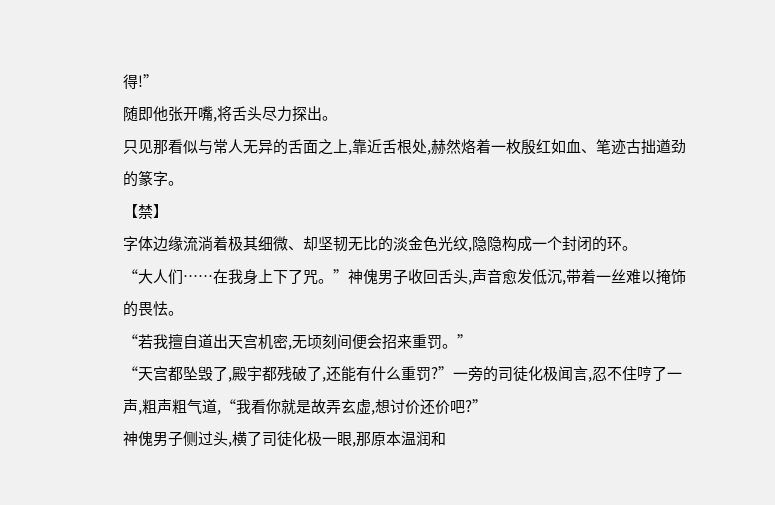得!”
随即他张开嘴,将舌头尽力探出。
只见那看似与常人无异的舌面之上,靠近舌根处,赫然烙着一枚殷红如血、笔迹古拙遒劲的篆字。
【禁】
字体边缘流淌着极其细微、却坚韧无比的淡金色光纹,隐隐构成一个封闭的环。
“大人们……在我身上下了咒。”神傀男子收回舌头,声音愈发低沉,带着一丝难以掩饰的畏怯。
“若我擅自道出天宫机密,无顷刻间便会招来重罚。”
“天宫都坠毁了,殿宇都残破了,还能有什么重罚?”一旁的司徒化极闻言,忍不住哼了一声,粗声粗气道,“我看你就是故弄玄虚,想讨价还价吧?”
神傀男子侧过头,横了司徒化极一眼,那原本温润和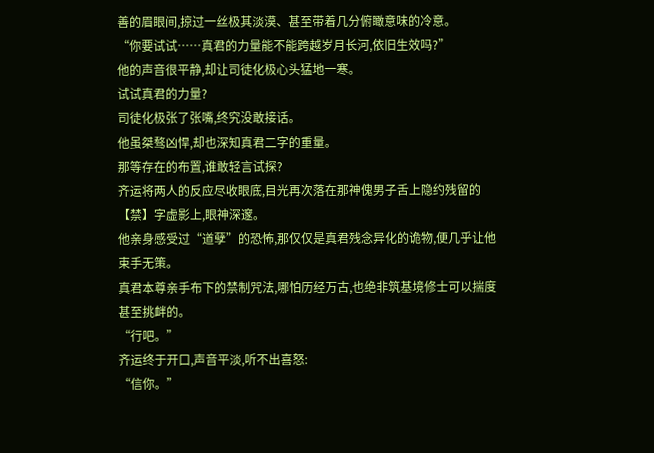善的眉眼间,掠过一丝极其淡漠、甚至带着几分俯瞰意味的冷意。
“你要试试……真君的力量能不能跨越岁月长河,依旧生效吗?”
他的声音很平静,却让司徒化极心头猛地一寒。
试试真君的力量?
司徒化极张了张嘴,终究没敢接话。
他虽桀骜凶悍,却也深知真君二字的重量。
那等存在的布置,谁敢轻言试探?
齐运将两人的反应尽收眼底,目光再次落在那神傀男子舌上隐约残留的【禁】字虚影上,眼神深邃。
他亲身感受过“道孽”的恐怖,那仅仅是真君残念异化的诡物,便几乎让他束手无策。
真君本尊亲手布下的禁制咒法,哪怕历经万古,也绝非筑基境修士可以揣度甚至挑衅的。
“行吧。”
齐运终于开口,声音平淡,听不出喜怒:
“信你。”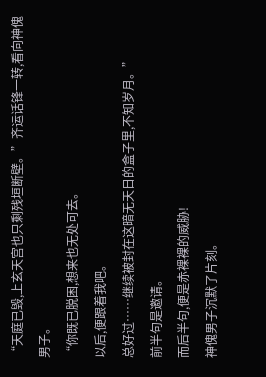“天庭已毁,上玄天宫也只剩残垣断壁。”齐运话锋一转,看向神傀男子。
“你既已脱困,想来也无处可去。
以后,便跟着我吧。
总好过……继续被封在这暗无天日的盒子里,不知岁月。”
前半句是邀请。
而后半句,便是赤裸裸的威胁!
神傀男子沉默了片刻。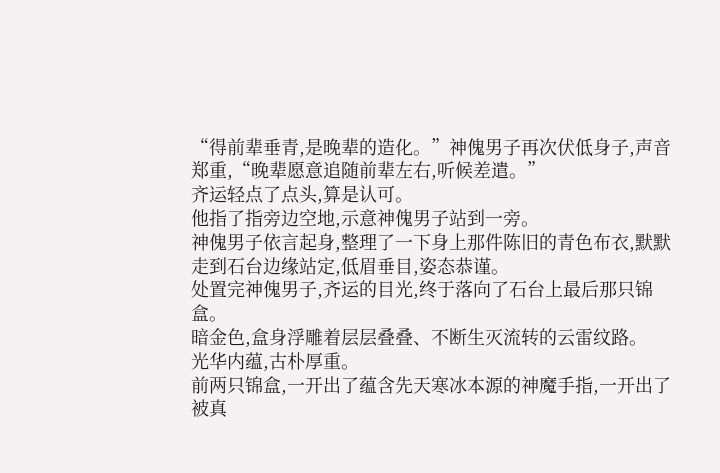“得前辈垂青,是晚辈的造化。”神傀男子再次伏低身子,声音郑重,“晚辈愿意追随前辈左右,听候差遣。”
齐运轻点了点头,算是认可。
他指了指旁边空地,示意神傀男子站到一旁。
神傀男子依言起身,整理了一下身上那件陈旧的青色布衣,默默走到石台边缘站定,低眉垂目,姿态恭谨。
处置完神傀男子,齐运的目光,终于落向了石台上最后那只锦盒。
暗金色,盒身浮雕着层层叠叠、不断生灭流转的云雷纹路。
光华内蕴,古朴厚重。
前两只锦盒,一开出了蕴含先天寒冰本源的神魔手指,一开出了被真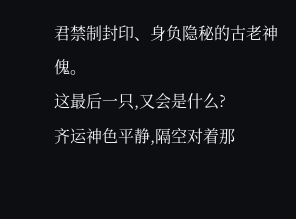君禁制封印、身负隐秘的古老神傀。
这最后一只,又会是什么?
齐运神色平静,隔空对着那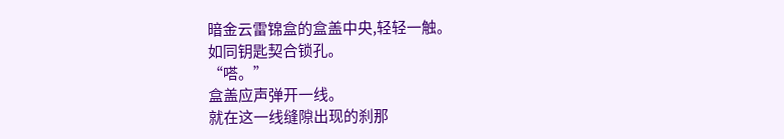暗金云雷锦盒的盒盖中央,轻轻一触。
如同钥匙契合锁孔。
“嗒。”
盒盖应声弹开一线。
就在这一线缝隙出现的刹那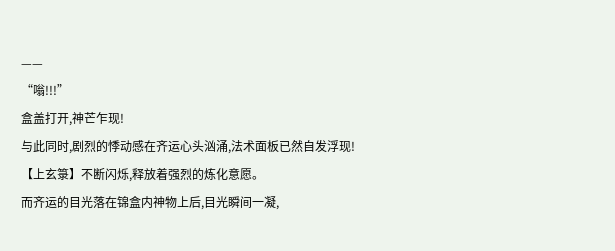——
“嗡!!!”
盒盖打开,神芒乍现!
与此同时,剧烈的悸动感在齐运心头汹涌,法术面板已然自发浮现!
【上玄箓】不断闪烁,释放着强烈的炼化意愿。
而齐运的目光落在锦盒内神物上后,目光瞬间一凝,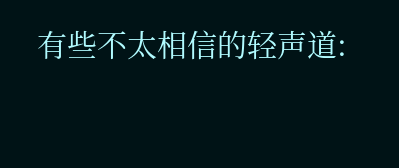有些不太相信的轻声道: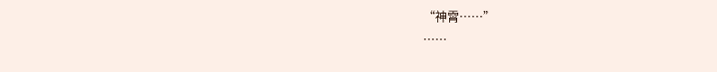“神霄……”
……